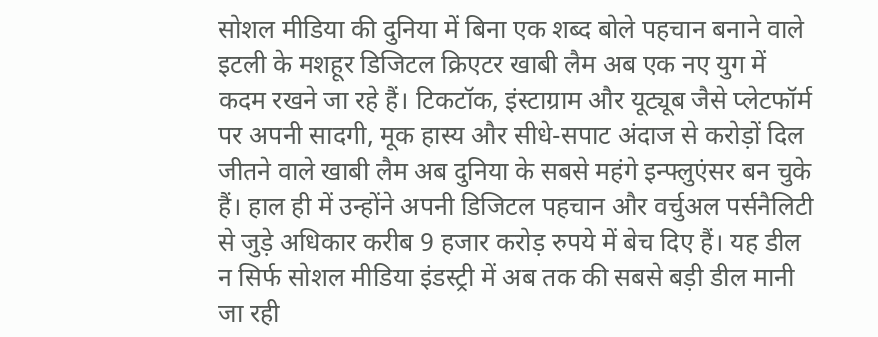सोशल मीडिया की दुनिया में बिना एक शब्द बोले पहचान बनाने वाले इटली के मशहूर डिजिटल क्रिएटर खाबी लैम अब एक नए युग में कदम रखने जा रहे हैं। टिकटॉक, इंस्टाग्राम और यूट्यूब जैसे प्लेटफॉर्म पर अपनी सादगी, मूक हास्य और सीधे-सपाट अंदाज से करोड़ों दिल जीतने वाले खाबी लैम अब दुनिया के सबसे महंगे इन्फ्लुएंसर बन चुके हैं। हाल ही में उन्होंने अपनी डिजिटल पहचान और वर्चुअल पर्सनैलिटी से जुड़े अधिकार करीब 9 हजार करोड़ रुपये में बेच दिए हैं। यह डील न सिर्फ सोशल मीडिया इंडस्ट्री में अब तक की सबसे बड़ी डील मानी जा रही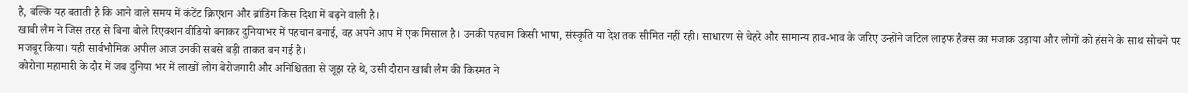है, बल्कि यह बताती है कि आने वाले समय में कंटेंट क्रिएशन और ब्रांडिंग किस दिशा में बढ़ने वाली है।
खाबी लैम ने जिस तरह से बिना बोले रिएक्शन वीडियो बनाकर दुनियाभर में पहचान बनाई, वह अपने आप में एक मिसाल है। उनकी पहचान किसी भाषा, संस्कृति या देश तक सीमित नहीं रही। साधारण से चेहरे और सामान्य हाव-भाव के जरिए उन्होंने जटिल लाइफ हैक्स का मजाक उड़ाया और लोगों को हंसने के साथ सोचने पर मजबूर किया। यही सार्वभौमिक अपील आज उनकी सबसे बड़ी ताकत बन गई है।
कोरोना महामारी के दौर में जब दुनिया भर में लाखों लोग बेरोजगारी और अनिश्चितता से जूझ रहे थे, उसी दौरान खाबी लैम की किस्मत ने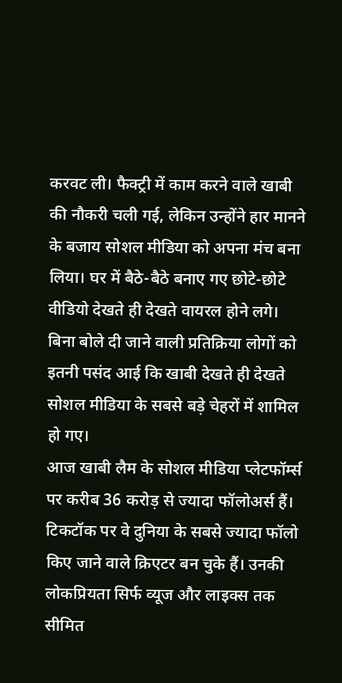करवट ली। फैक्ट्री में काम करने वाले खाबी की नौकरी चली गई, लेकिन उन्होंने हार मानने के बजाय सोशल मीडिया को अपना मंच बना लिया। घर में बैठे-बैठे बनाए गए छोटे-छोटे वीडियो देखते ही देखते वायरल होने लगे। बिना बोले दी जाने वाली प्रतिक्रिया लोगों को इतनी पसंद आई कि खाबी देखते ही देखते सोशल मीडिया के सबसे बड़े चेहरों में शामिल हो गए।
आज खाबी लैम के सोशल मीडिया प्लेटफॉर्म्स पर करीब 36 करोड़ से ज्यादा फॉलोअर्स हैं। टिकटॉक पर वे दुनिया के सबसे ज्यादा फॉलो किए जाने वाले क्रिएटर बन चुके हैं। उनकी लोकप्रियता सिर्फ व्यूज और लाइक्स तक सीमित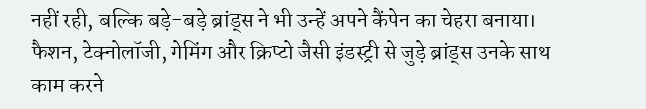नहीं रही, बल्कि बड़े-बड़े ब्रांड्स ने भी उन्हें अपने कैंपेन का चेहरा बनाया। फैशन, टेक्नोलॉजी, गेमिंग और क्रिप्टो जैसी इंडस्ट्री से जुड़े ब्रांड्स उनके साथ काम करने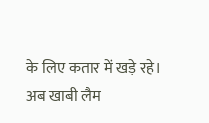के लिए कतार में खड़े रहे।
अब खाबी लैम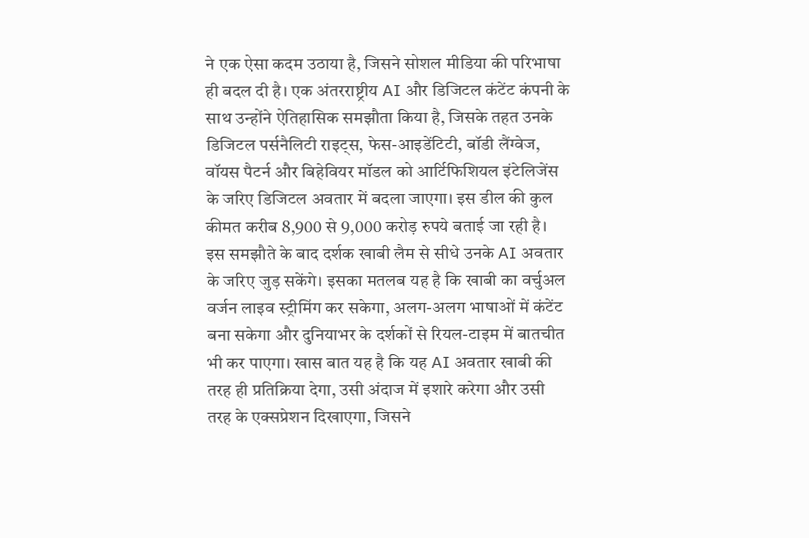ने एक ऐसा कदम उठाया है, जिसने सोशल मीडिया की परिभाषा ही बदल दी है। एक अंतरराष्ट्रीय AI और डिजिटल कंटेंट कंपनी के साथ उन्होंने ऐतिहासिक समझौता किया है, जिसके तहत उनके डिजिटल पर्सनैलिटी राइट्स, फेस-आइडेंटिटी, बॉडी लैंग्वेज, वॉयस पैटर्न और बिहेवियर मॉडल को आर्टिफिशियल इंटेलिजेंस के जरिए डिजिटल अवतार में बदला जाएगा। इस डील की कुल कीमत करीब 8,900 से 9,000 करोड़ रुपये बताई जा रही है।
इस समझौते के बाद दर्शक खाबी लैम से सीधे उनके AI अवतार के जरिए जुड़ सकेंगे। इसका मतलब यह है कि खाबी का वर्चुअल वर्जन लाइव स्ट्रीमिंग कर सकेगा, अलग-अलग भाषाओं में कंटेंट बना सकेगा और दुनियाभर के दर्शकों से रियल-टाइम में बातचीत भी कर पाएगा। खास बात यह है कि यह AI अवतार खाबी की तरह ही प्रतिक्रिया देगा, उसी अंदाज में इशारे करेगा और उसी तरह के एक्सप्रेशन दिखाएगा, जिसने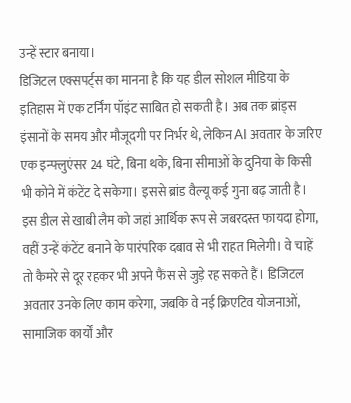उन्हें स्टार बनाया।
डिजिटल एक्सपर्ट्स का मानना है कि यह डील सोशल मीडिया के इतिहास में एक टर्निंग पॉइंट साबित हो सकती है। अब तक ब्रांड्स इंसानों के समय और मौजूदगी पर निर्भर थे, लेकिन AI अवतार के जरिए एक इन्फ्लुएंसर 24 घंटे, बिना थके, बिना सीमाओं के दुनिया के किसी भी कोने में कंटेंट दे सकेगा। इससे ब्रांड वैल्यू कई गुना बढ़ जाती है।
इस डील से खाबी लैम को जहां आर्थिक रूप से जबरदस्त फायदा होगा, वहीं उन्हें कंटेंट बनाने के पारंपरिक दबाव से भी राहत मिलेगी। वे चाहें तो कैमरे से दूर रहकर भी अपने फैंस से जुड़े रह सकते हैं। डिजिटल अवतार उनके लिए काम करेगा, जबकि वे नई क्रिएटिव योजनाओं, सामाजिक कार्यों और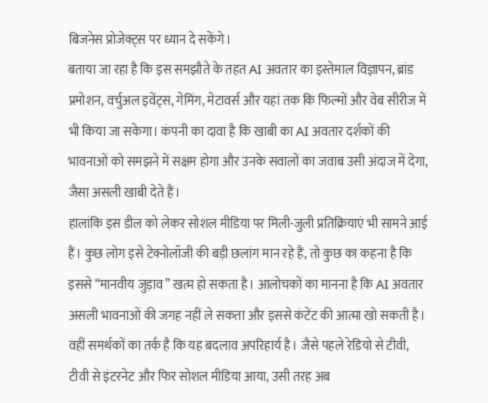बिजनेस प्रोजेक्ट्स पर ध्यान दे सकेंगे।
बताया जा रहा है कि इस समझौते के तहत AI अवतार का इस्तेमाल विज्ञापन, ब्रांड प्रमोशन, वर्चुअल इवेंट्स, गेमिंग, मेटावर्स और यहां तक कि फिल्मों और वेब सीरीज में भी किया जा सकेगा। कंपनी का दावा है कि खाबी का AI अवतार दर्शकों की भावनाओं को समझने में सक्षम होगा और उनके सवालों का जवाब उसी अंदाज में देगा, जैसा असली खाबी देते हैं।
हालांकि इस डील को लेकर सोशल मीडिया पर मिली-जुली प्रतिक्रियाएं भी सामने आई हैं। कुछ लोग इसे टेक्नोलॉजी की बड़ी छलांग मान रहे हैं, तो कुछ का कहना है कि इससे “मानवीय जुड़ाव” खत्म हो सकता है। आलोचकों का मानना है कि AI अवतार असली भावनाओं की जगह नहीं ले सकता और इससे कंटेंट की आत्मा खो सकती है।
वहीं समर्थकों का तर्क है कि यह बदलाव अपरिहार्य है। जैसे पहले रेडियो से टीवी, टीवी से इंटरनेट और फिर सोशल मीडिया आया, उसी तरह अब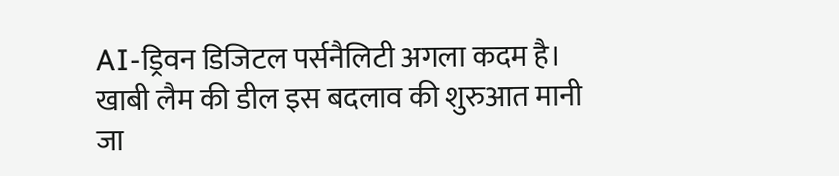AI-ड्रिवन डिजिटल पर्सनैलिटी अगला कदम है। खाबी लैम की डील इस बदलाव की शुरुआत मानी जा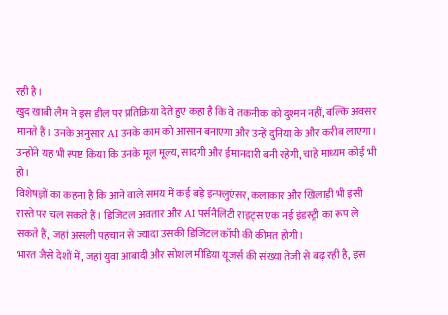रही है।
खुद खाबी लैम ने इस डील पर प्रतिक्रिया देते हुए कहा है कि वे तकनीक को दुश्मन नहीं, बल्कि अवसर मानते हैं। उनके अनुसार AI उनके काम को आसान बनाएगा और उन्हें दुनिया के और करीब लाएगा। उन्होंने यह भी स्पष्ट किया कि उनके मूल मूल्य, सादगी और ईमानदारी बनी रहेगी, चाहे माध्यम कोई भी हो।
विशेषज्ञों का कहना है कि आने वाले समय में कई बड़े इन्फ्लुएंसर, कलाकार और खिलाड़ी भी इसी रास्ते पर चल सकते हैं। डिजिटल अवतार और AI पर्सनैलिटी राइट्स एक नई इंडस्ट्री का रूप ले सकते हैं, जहां असली पहचान से ज्यादा उसकी डिजिटल कॉपी की कीमत होगी।
भारत जैसे देशों में, जहां युवा आबादी और सोशल मीडिया यूजर्स की संख्या तेजी से बढ़ रही है, इस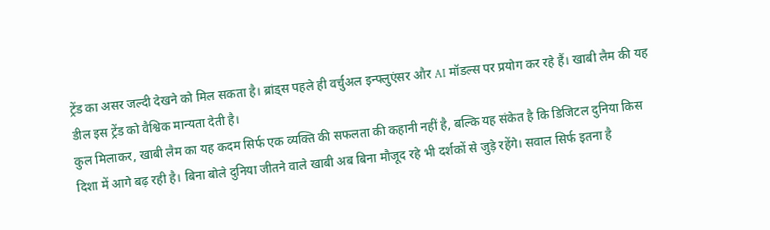ट्रेंड का असर जल्दी देखने को मिल सकता है। ब्रांड्स पहले ही वर्चुअल इन्फ्लुएंसर और AI मॉडल्स पर प्रयोग कर रहे हैं। खाबी लैम की यह डील इस ट्रेंड को वैश्विक मान्यता देती है।
कुल मिलाकर, खाबी लैम का यह कदम सिर्फ एक व्यक्ति की सफलता की कहानी नहीं है, बल्कि यह संकेत है कि डिजिटल दुनिया किस दिशा में आगे बढ़ रही है। बिना बोले दुनिया जीतने वाले खाबी अब बिना मौजूद रहे भी दर्शकों से जुड़े रहेंगे। सवाल सिर्फ इतना है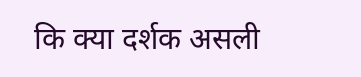कि क्या दर्शक असली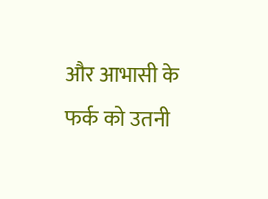और आभासी के फर्क को उतनी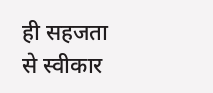ही सहजता से स्वीकार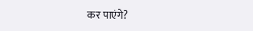कर पाएंगे?